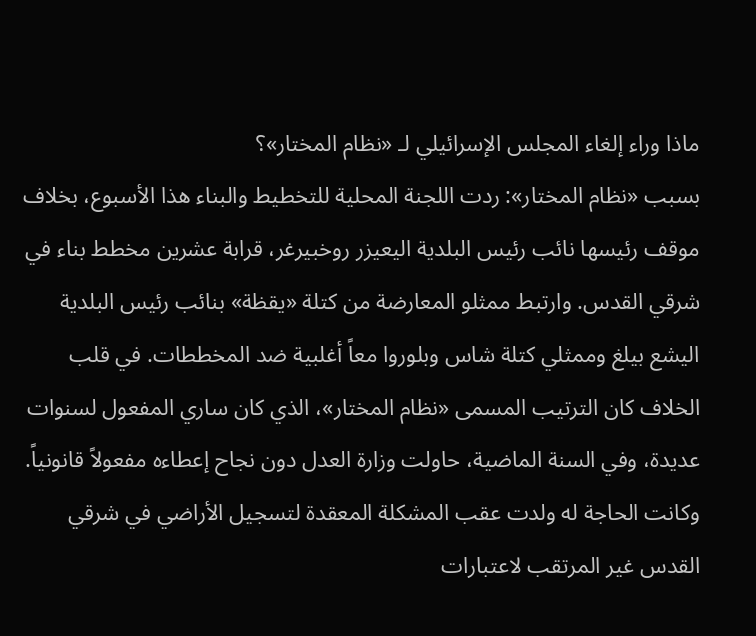ماذا وراء إلغاء المجلس الإسرائيلي لـ «نظام المختار»؟
بسبب «نظام المختار»: ردت اللجنة المحلية للتخطيط والبناء هذا الأسبوع، بخلاف موقف رئيسها نائب رئيس البلدية اليعيزر روخبيرغر، قرابة عشرين مخطط بناء في شرقي القدس. وارتبط ممثلو المعارضة من كتلة «يقظة» بنائب رئيس البلدية اليشع بيلغ وممثلي كتلة شاس وبلوروا معاً أغلبية ضد المخططات. في قلب الخلاف كان الترتيب المسمى «نظام المختار»، الذي كان ساري المفعول لسنوات عديدة، وفي السنة الماضية، حاولت وزارة العدل دون نجاح إعطاءه مفعولاً قانونياً. وكانت الحاجة له ولدت عقب المشكلة المعقدة لتسجيل الأراضي في شرقي القدس غير المرتقب لاعتبارات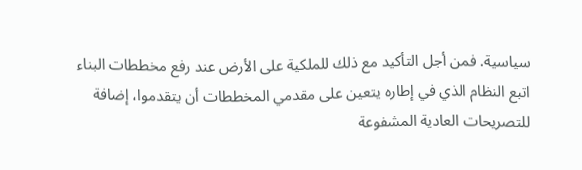سياسية. فمن أجل التأكيد مع ذلك للملكية على الأرض عند رفع مخططات البناء اتبع النظام الذي في إطاره يتعين على مقدمي المخططات أن يتقدموا، إضافة للتصريحات العادية المشفوعة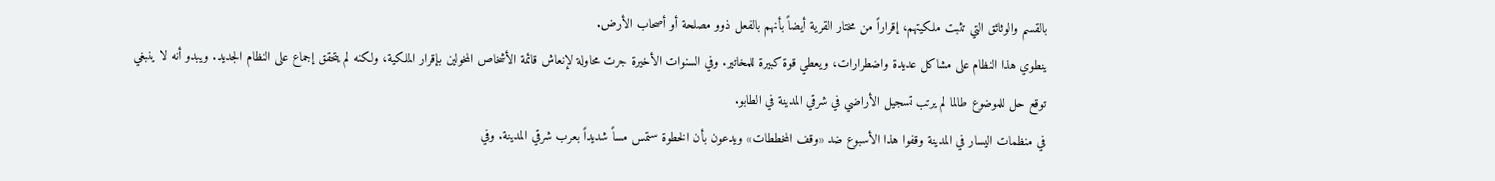بالقسم والوثائق التي تثبت ملكيتهم، إقراراً من مختار القرية أيضاً بأنهم بالفعل ذوو مصلحة أو أصحاب الأرض.
ينطوي هذا النظام على مشاكل عديدة واضطرارات، ويعطي قوة كبيرة للمخاتير. وفي السنوات الأخيرة جرت محاولة لإنعاش قائمة الأشخاص المخولين بإقرار الملكية، ولكنه لم يتحقق إجماع على النظام الجديد. ويبدو أنه لا ينبغي توقع حل للموضوع طالما لم يرتب تسجيل الأراضي في شرقي المدينة في الطابو.
في منظمات اليسار في المدينة وقفوا هذا الأسبوع ضد «وقف المخططات» ويدعون بأن الخطوة ستمس مساً شديداً بعرب شرقي المدينة. وفي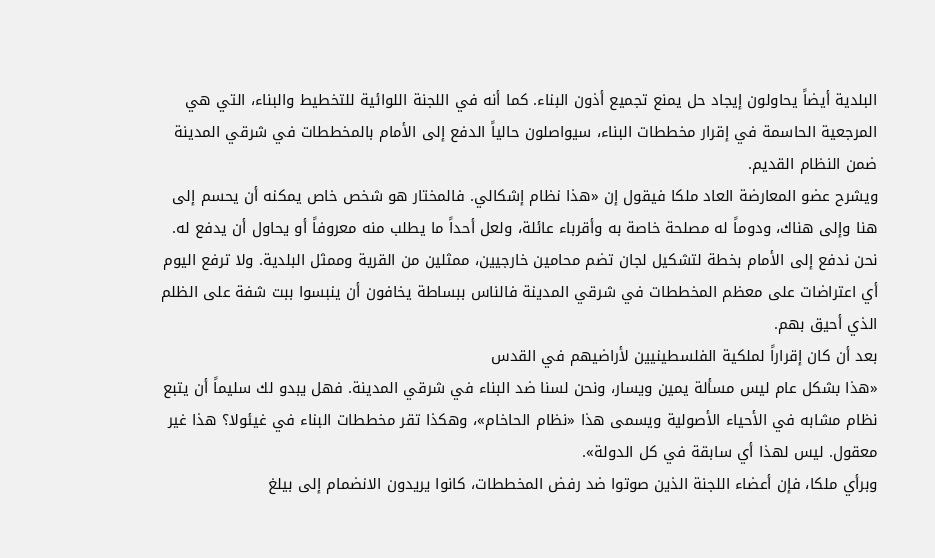البلدية أيضاً يحاولون إيجاد حل يمنع تجميع أذون البناء. كما أنه في اللجنة اللوائية للتخطيط والبناء، التي هي المرجعية الحاسمة في إقرار مخططات البناء، سيواصلون حالياً الدفع إلى الأمام بالمخططات في شرقي المدينة ضمن النظام القديم.
ويشرح عضو المعارضة العاد ملكا فيقول إن «هذا نظام إشكالي. فالمختار هو شخص خاص يمكنه أن يحسم إلى هنا وإلى هناك، ودوماً له مصلحة خاصة به وأقرباء عائلة، ولعل أحداً ما يطلب منه معروفاً أو يحاول أن يدفع له. نحن ندفع إلى الأمام بخطة لتشكيل لجان تضم محامين خارجيين، ممثلين من القرية وممثل البلدية. ولا ترفع اليوم أي اعتراضات على معظم المخططات في شرقي المدينة فالناس ببساطة يخافون أن ينبسوا ببت شفة على الظلم الذي أحيق بهم.
بعد أن كان إقراراً لملكية الفلسطينيين لأراضيهم في القدس
«هذا بشكل عام ليس مسألة يمين ويسار، ونحن لسنا ضد البناء في شرقي المدينة. فهل يبدو لك سليماً أن يتبع نظام مشابه في الأحياء الأصولية ويسمى هذا «نظام الحاخام»، وهكذا تقر مخططات البناء في غيئولا؟ هذا غير معقول. ليس لهذا أي سابقة في كل الدولة».
وبرأي ملكا، فإن أعضاء اللجنة الذين صوتوا ضد رفض المخططات، كانوا يريدون الانضمام إلى بيلغ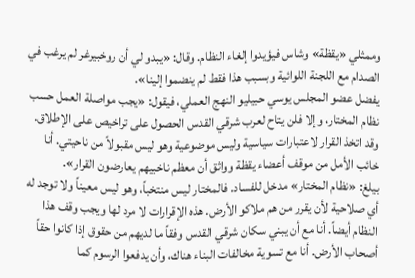وممثلي «يقظة» وشاس فيؤيدوا إلغاء النظام. وقال: «يبدو لي أن روخبيرغر لم يرغب في الصدام مع اللجنة اللوائية وبسبب هذا فقط لم ينضموا إلينا».
يفضل عضو المجلس يوسي حبيليو النهج العملي، فيقول: «يجب مواصلة العمل حسب نظام المختار، وإلا فلن يتاح لعرب شرقي القدس الحصول على تراخيص على الإطلاق. وقد اتخذ القرار لاعتبارات سياسية وليس موضوعية وهو ليس مقبولاً من ناحيتي. أنا خائب الأمل من موقف أعضاء يقظة وواثق أن معظم ناخبيهم يعارضون القرار».
بيلغ: «نظام المختار» مدخل للفساد. فالمختار ليس منتخباً، وهو ليس معيناً ولا توجد له أي صلاحية لأن يقرر من هم ملاكو الأرض. هذه الإقرارات لا مرد لها ويجب وقف هذا النظام أيضاً. أنا مع أن يبني سكان شرقي القدس وفقاً ما لديهم من حقوق إذا كانوا حقاً أصحاب الأرض. أنا مع تسوية مخالفات البناء هناك، وأن يدفعوا الرسوم كما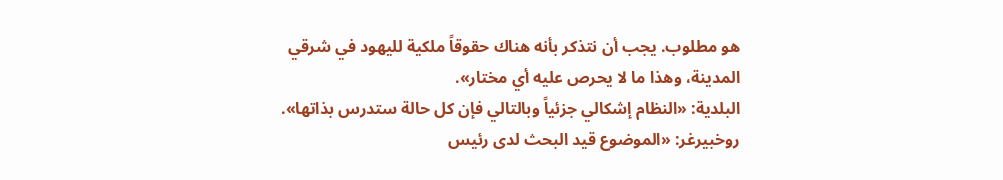هو مطلوب. يجب أن نتذكر بأنه هناك حقوقاً ملكية لليهود في شرقي المدينة، وهذا ما لا يحرص عليه أي مختار».
البلدية: «النظام إشكالي جزئياً وبالتالي فإن كل حالة ستدرس بذاتها».
روخبيرغر: «الموضوع قيد البحث لدى رئيس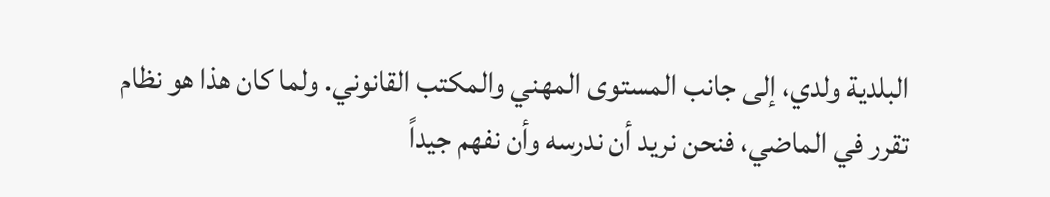البلدية ولدي، إلى جانب المستوى المهني والمكتب القانوني. ولما كان هذا هو نظام تقرر في الماضي، فنحن نريد أن ندرسه وأن نفهم جيداً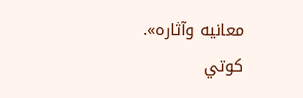معانيه وآثاره».
كوتي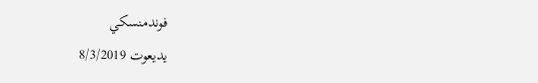فوندمنسكي
يديعوت 8/3/2019